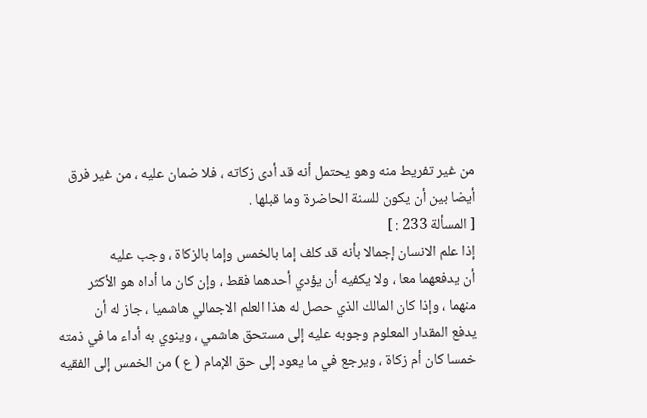من غير تفريط منه وهو يحتمل أنه قد أدى زكاته ، فلا ضمان عليه ، من غير فرق
أيضا بين أن يكون للسنة الحاضرة وما قبلها .
[ المسألة 233 : ]
إذا علم الانسان إجمالا بأنه قد كلف إما بالخمس وإما بالزكاة ، وجب عليه
أن يدفعهما معا ، ولا يكفيه أن يؤدي أحدهما فقط ، وإن كان ما أداه هو الأكثر
منهما ، وإذا كان المالك الذي حصل له هذا العلم الاجمالي هاشميا ، جاز له أن
يدفع المقدار المعلوم وجوبه عليه إلى مستحق هاشمي ، وينوي به أداء ما في ذمته
خمسا كان أم زكاة ، ويرجع في ما يعود إلى حق الإمام ( ع ) من الخمس إلى الفقيه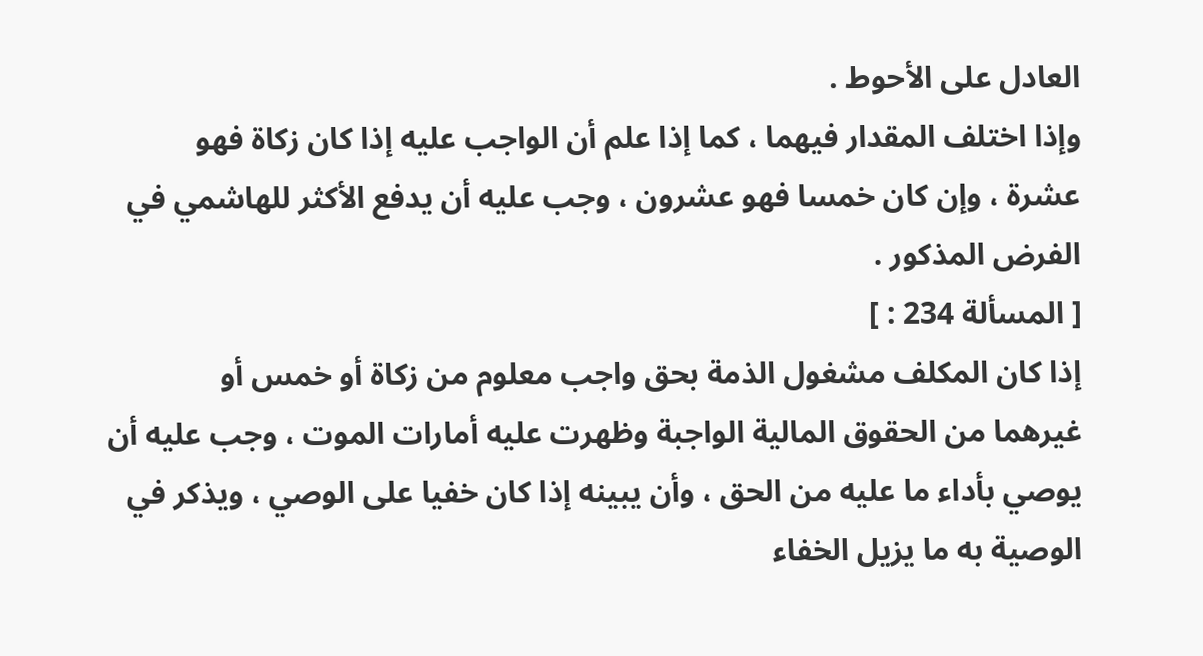العادل على الأحوط .
وإذا اختلف المقدار فيهما ، كما إذا علم أن الواجب عليه إذا كان زكاة فهو
عشرة ، وإن كان خمسا فهو عشرون ، وجب عليه أن يدفع الأكثر للهاشمي في
الفرض المذكور .
[ المسألة 234 : ]
إذا كان المكلف مشغول الذمة بحق واجب معلوم من زكاة أو خمس أو
غيرهما من الحقوق المالية الواجبة وظهرت عليه أمارات الموت ، وجب عليه أن
يوصي بأداء ما عليه من الحق ، وأن يبينه إذا كان خفيا على الوصي ، ويذكر في
الوصية به ما يزيل الخفاء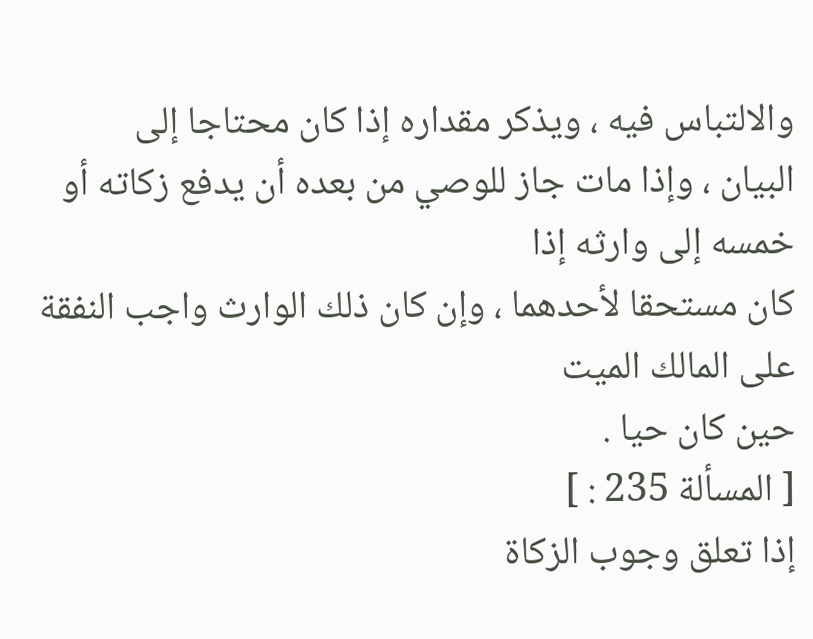والالتباس فيه ، ويذكر مقداره إذا كان محتاجا إلى
البيان ، وإذا مات جاز للوصي من بعده أن يدفع زكاته أو خمسه إلى وارثه إذا
كان مستحقا لأحدهما ، وإن كان ذلك الوارث واجب النفقة على المالك الميت
حين كان حيا .
[ المسألة 235 : ]
إذا تعلق وجوب الزكاة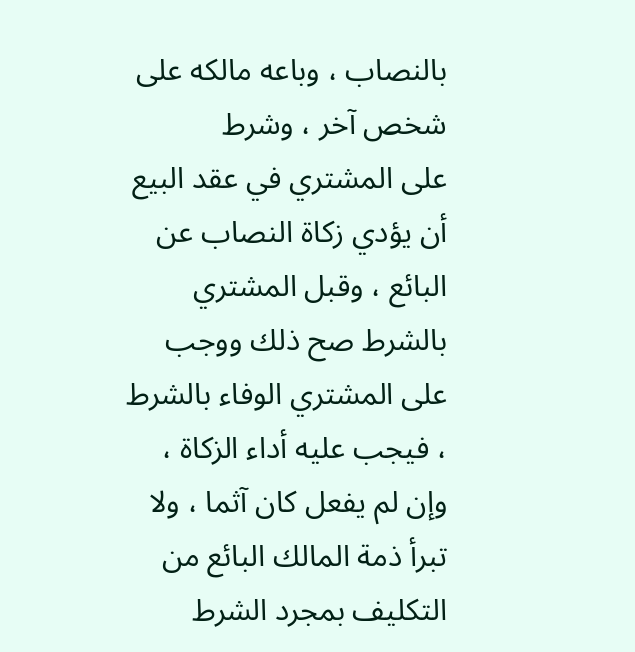بالنصاب ، وباعه مالكه على شخص آخر ، وشرط
على المشتري في عقد البيع أن يؤدي زكاة النصاب عن البائع ، وقبل المشتري
بالشرط صح ذلك ووجب على المشتري الوفاء بالشرط ، فيجب عليه أداء الزكاة ،
وإن لم يفعل كان آثما ، ولا تبرأ ذمة المالك البائع من التكليف بمجرد الشرط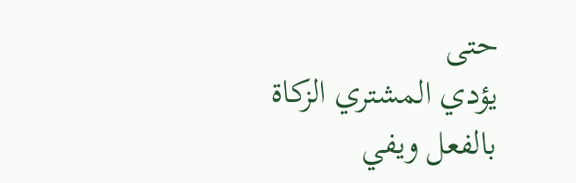حتى
يؤدي المشتري الزكاة بالفعل ويفي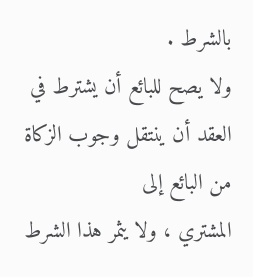بالشرط .
ولا يصح للبائع أن يشترط في العقد أن ينتقل وجوب الزكاة من البائع إلى
المشتري ، ولا يثمر هذا الشرط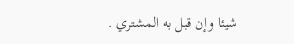شيئا وإن قبل به المشتري .